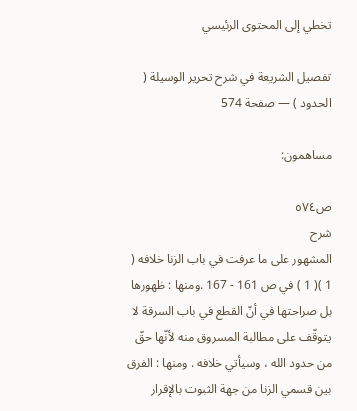تخطي إلى المحتوى الرئيسي

تفصيل الشريعة في شرح تحرير الوسيلة ( الحدود ) — صفحة 574

مساهمون:

ص٥٧٤
شرح
المشهور على ما عرفت في باب الزنا خلافه ( 1 )( 1 ) في ص 161 - 167 .ومنها : ظهورها بل صراحتها في أنّ القطع في باب السرقة لا يتوقّف على مطالبة المسروق منه لأنّها حقّ من حدود الله ، وسيأتي خلافه . ومنها : الفرق بين قسمي الزنا من جهة الثبوت بالإقرار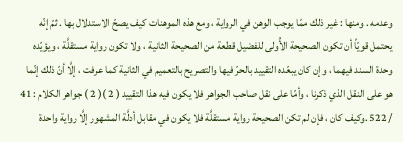وعدمه . ومنها : غير ذلك ممّا يوجب الوهن في الرواية ، ومع هذه الموهنات كيف يصحّ الاستدلال بها . ثمّ إنّه يحتمل قويّاً أن تكون الصحيحة الأُولى للفضيل قطعة من الصحيحة الثانية ، ولا تكون رواية مستقلَّة ، ويؤيّده وحدة السند فيهما ، وإن كان يبعّده التقييد بالحرّ فيها والتصريح بالتعميم في الثانية كما عرفت ، إلَّا أنّ ذلك إنّما هو على النقل الذي ذكرنا ، وأمّا على نقل صاحب الجواهر فلا يكون فيه هذا التقييد ( 2 )( 2 ) جواهر الكلام : 41 / 522 .وكيف كان ، فإن لم تكن الصحيحة رواية مستقلَّة فلا يكون في مقابل أدلَّة المشهور إلَّا رواية واحدة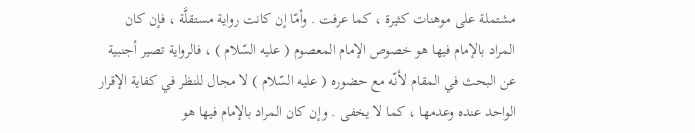مشتملة على موهنات كثيرة ، كما عرفت . وأمّا إن كانت رواية مستقلَّة ، فإن كان المراد بالإمام فيها هو خصوص الإمام المعصوم ( عليه السّلام ) ، فالرواية تصير أجنبية عن البحث في المقام لأنّه مع حضوره ( عليه السّلام ) لا مجال للنظر في كفاية الإقرار الواحد عنده وعدمها ، كما لا يخفى . وإن كان المراد بالإمام فيها هو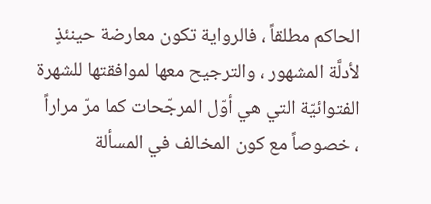الحاكم مطلقاً ، فالرواية تكون معارضة حينئذٍ لأدلَّة المشهور ، والترجيح معها لموافقتها للشهرة الفتوائيّة التي هي أوّل المرجّحات كما مرّ مراراً ، خصوصاً مع كون المخالف في المسألة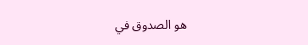هو الصدوق في